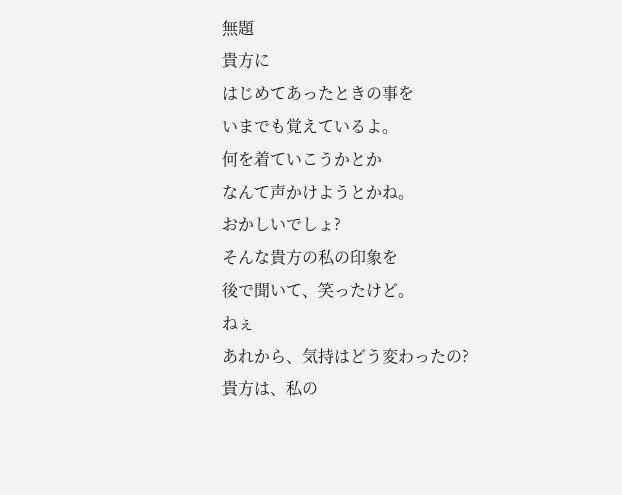無題
貴方に
はじめてあったときの事を
いまでも覚えているよ。
何を着ていこうかとか
なんて声かけようとかね。
おかしいでしょ?
そんな貴方の私の印象を
後で聞いて、笑ったけど。
ねぇ
あれから、気持はどう変わったの?
貴方は、私の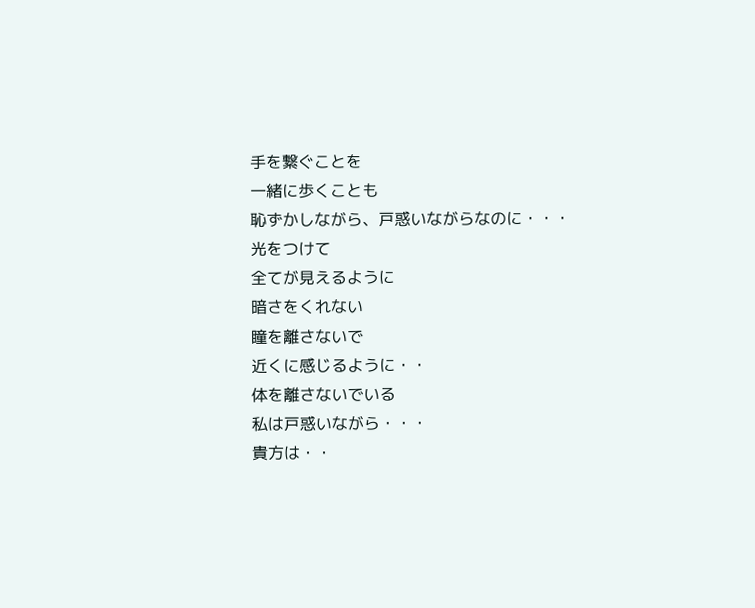手を繋ぐことを
一緒に歩くことも
恥ずかしながら、戸惑いながらなのに・・・
光をつけて
全てが見えるように
暗さをくれない
瞳を離さないで
近くに感じるように・・
体を離さないでいる
私は戸惑いながら・・・
貴方は・・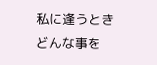私に逢うとき
どんな事を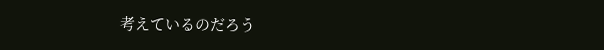考えているのだろう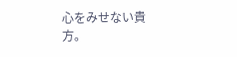心をみせない貴方。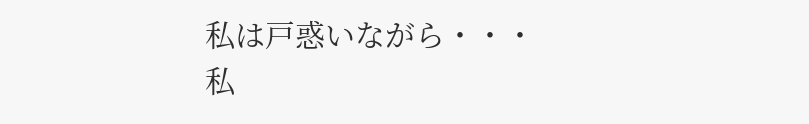私は戸惑いながら・・・
私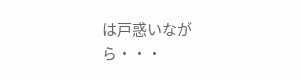は戸惑いながら・・・